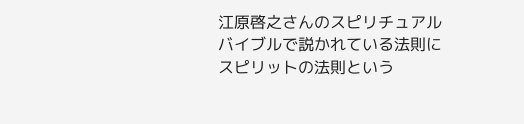江原啓之さんのスピリチュアルバイブルで説かれている法則に
スピリットの法則という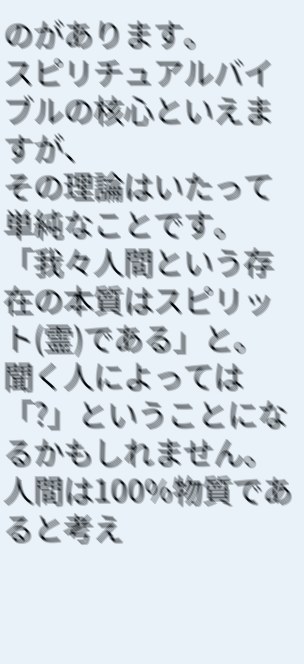のがあります。
スピリチュアルバイブルの核心といえますが、
その理論はいたって単純なことです。
「我々人間という存在の本質はスピリット(霊)である」と。
聞く人によっては「?」ということになるかもしれません。
人間は100%物質であると考え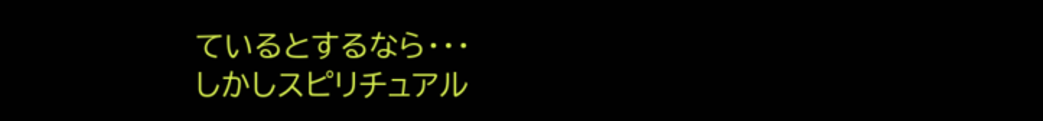ているとするなら・・・
しかしスピリチュアル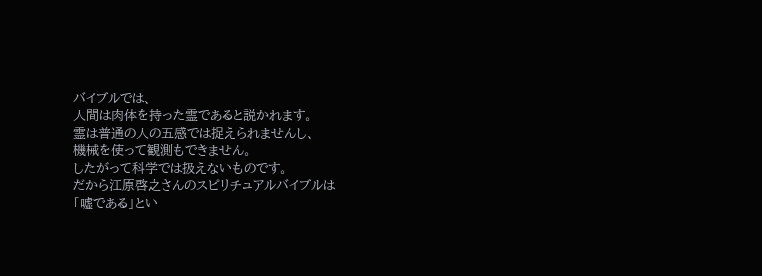バイブルでは、
人間は肉体を持った霊であると説かれます。
霊は普通の人の五感では捉えられませんし、
機械を使って観測もできません。
したがって科学では扱えないものです。
だから江原啓之さんのスピリチュアルバイブルは
「嘘である」とい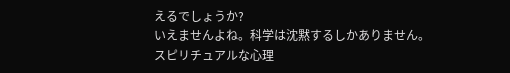えるでしょうか?
いえませんよね。科学は沈黙するしかありません。
スピリチュアルな心理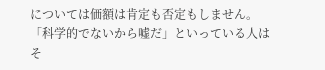については価額は肯定も否定もしません。
「科学的でないから嘘だ」といっている人は
そ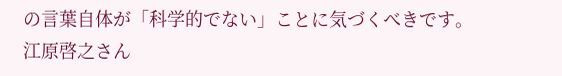の言葉自体が「科学的でない」ことに気づくべきです。
江原啓之さん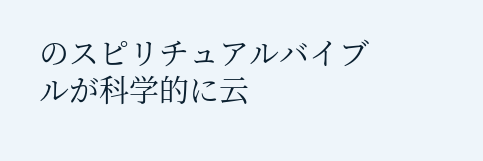のスピリチュアルバイブルが科学的に云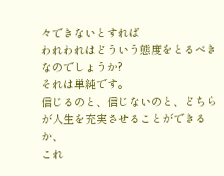々できないとすれば
われわれはどういう態度をとるべきなのでしょうか?
それは単純です。
信じるのと、信じないのと、どちらが人生を充実させることができるか、
これ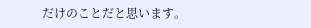だけのことだと思います。